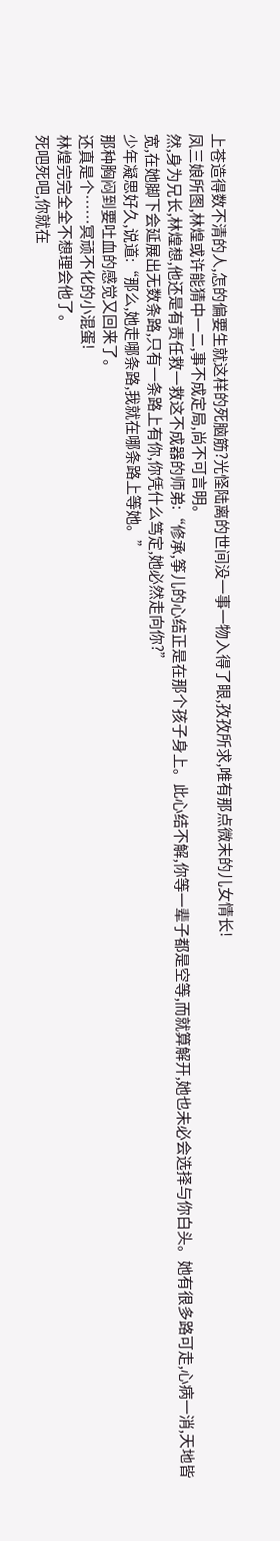上苍造得数不清的人,怎的偏要生就这样的死脑筋?光怪陆离的世间没一事一物入得了眼,孜孜所求,唯有那点微末的儿女情长!
凤三娘所图,林煌或许能猜中一二,事不成定局,尚不可言明。
然,身为兄长,林煌想,他还是有责任救一救这不成器的师弟:“修承,筝儿的心结正是在那个孩子身上。此心结不解,你等一辈子都是空等,而就算解开,她也未必会选择与你白头。她有很多路可走,心病一消,天地皆宽,在她脚下会延展出无数条路,只有一条路上有你,你凭什么笃定,她必然走向你?”
少年凝思好久,说道:“那么,她走哪条路,我就在哪条路上等她。”
那种胸闷到要吐血的感觉又回来了。
还真是个……冥顽不化的小混蛋!
林煌完完全全不想理会他了。
死吧死吧,你就在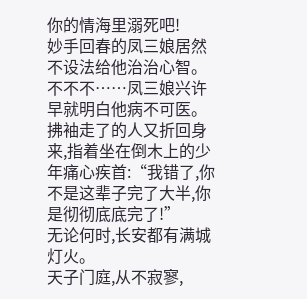你的情海里溺死吧!
妙手回春的凤三娘居然不设法给他治治心智。
不不不……凤三娘兴许早就明白他病不可医。
拂袖走了的人又折回身来,指着坐在倒木上的少年痛心疾首:“我错了,你不是这辈子完了大半,你是彻彻底底完了!”
无论何时,长安都有满城灯火。
天子门庭,从不寂寥,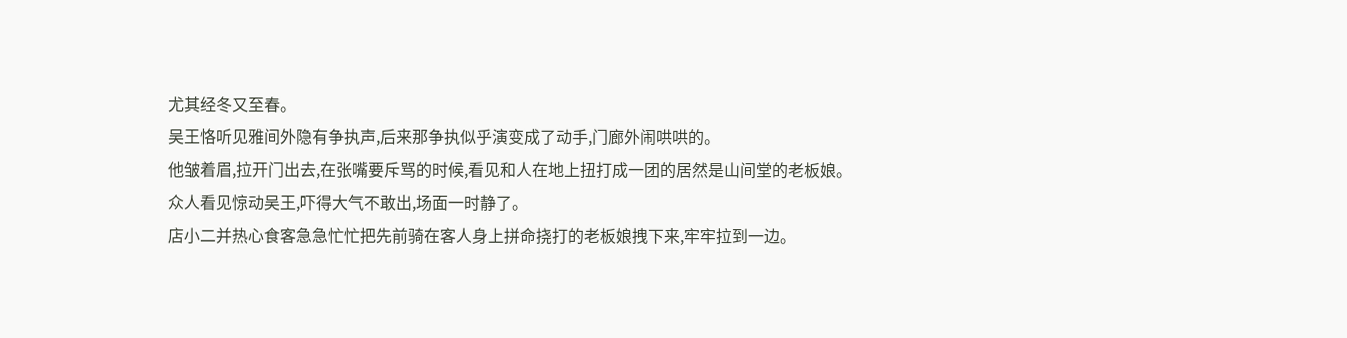尤其经冬又至春。
吴王恪听见雅间外隐有争执声,后来那争执似乎演变成了动手,门廊外闹哄哄的。
他皱着眉,拉开门出去,在张嘴要斥骂的时候,看见和人在地上扭打成一团的居然是山间堂的老板娘。
众人看见惊动吴王,吓得大气不敢出,场面一时静了。
店小二并热心食客急急忙忙把先前骑在客人身上拼命挠打的老板娘拽下来,牢牢拉到一边。